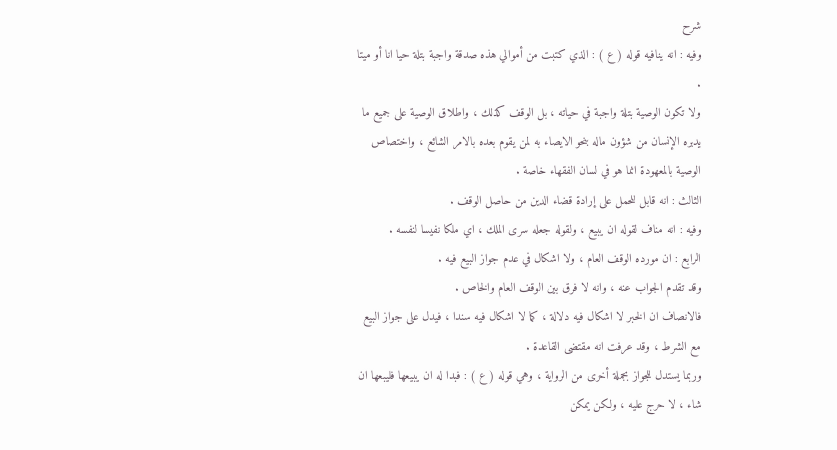شرح
وفيه : انه ينافيه قوله ( ع ) : الذي كتبت من أموالي هذه صدقة واجبة بتلة حيا انا أو ميتا .
ولا تكون الوصية بتلة واجبة في حياته ، بل الوقف كذلك ، واطلاق الوصية على جميع ما يدبره الإنسان من شؤون ماله بنحو الايصاء به لمن يقوم بعده بالامر الشائع ، واختصاص الوصية بالمعهودة انما هو في لسان الفقهاء خاصة .
الثالث : انه قابل للحمل على إرادة قضاء الدين من حاصل الوقف .
وفيه : انه مناف لقوله ان يبيع ، ولقوله جعله سرى الملك ، اي ملكا نفيسا لنفسه .
الرابع : ان مورده الوقف العام ، ولا اشكال في عدم جواز البيع فيه .
وقد تقدم الجواب عنه ، وانه لا فرق بين الوقف العام والخاص .
فالانصاف ان الخبر لا اشكال فيه دلالة ، كما لا اشكال فيه سندا ، فيدل على جواز البيع مع الشرط ، وقد عرفت انه مقتضى القاعدة .
وربما يستدل للجواز بجملة أخرى من الرواية ، وهي قوله ( ع ) : فبدا له ان يبيعها فليبعها ان شاء ، لا حرج عليه ، ولكن يمكن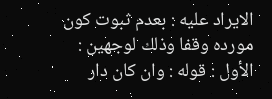الايراد عليه : بعدم ثبوت كون مورده وقفا وذلك لوجهين :
الأول : قوله : وان كان دار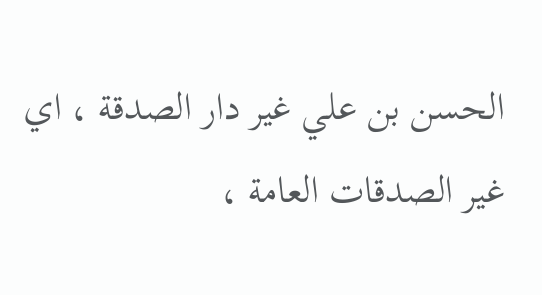الحسن بن علي غير دار الصدقة ، اي غير الصدقات العامة ،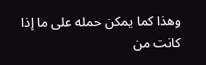وهذا كما يمكن حمله على ما إذا كانت من